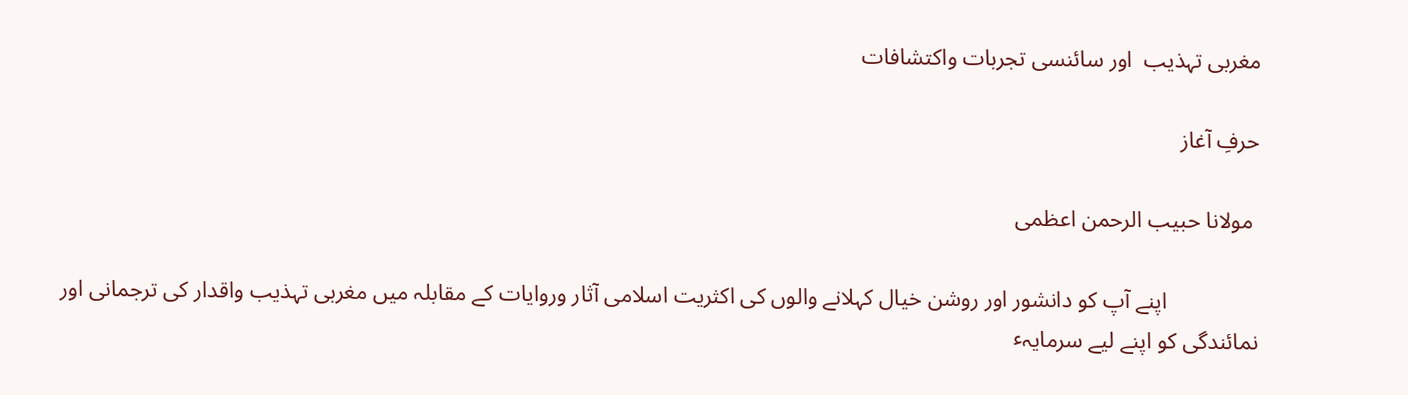مغربی تہذیب  اور سائنسی تجربات واكتشافات

حرفِ آغاز

 مولانا حبیب الرحمن اعظمی

                اپنے آپ کو دانشور اور روشن خیال کہلانے والوں کی اکثریت اسلامی آثار وروایات کے مقابلہ میں مغربی تہذیب واقدار کی ترجمانی اور نمائندگی کو اپنے لیے سرمایہٴ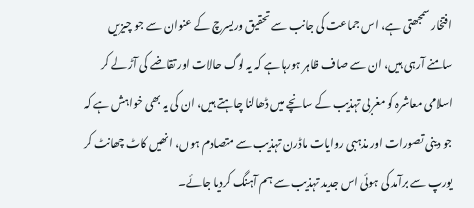افتخار سمجھتی ہے، اس جماعت کی جانب سے تحقیق وریسرچ کے عنوان سے جو چیزیں سامنے آرہی ہیں، ان سے صاف ظاہر ہورہا ہے کہ یہ لوگ حالات اور تقاضے کی آڑ لے کر اسلامی معاشرہ کو مغربی تہذیب کے سانچے میں ڈھالنا چاہتے ہیں، ان کی یہ بھی خواہش ہے کہ جو دینی تصورات اور مذہبی روایات ماڈرن تہذیب سے متصادم ہوں، انھیں کاٹ چھانٹ کر یورپ سے برآمد کی ہوئی اس جدید تہذیب سے ہم آہنگ کردیا جائے۔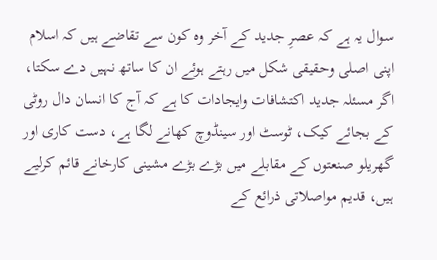سوال یہ ہے کہ عصرِ جدید کے آخر وہ کون سے تقاضے ہیں کہ اسلام اپنی اصلی وحقیقی شکل میں رہتے ہوئے ان کا ساتھ نہیں دے سکتا، اگر مسئلہ جدید اکتشافات وایجادات کا ہے کہ آج کا انسان دال روٹی کے بجائے کیک، ٹوسٹ اور سینڈوچ کھانے لگا ہے، دست کاری اور گھریلو صنعتوں کے مقابلے میں بڑے بڑے مشینی کارخانے قائم کرلیے ہیں، قدیم مواصلاتی ذرائع کے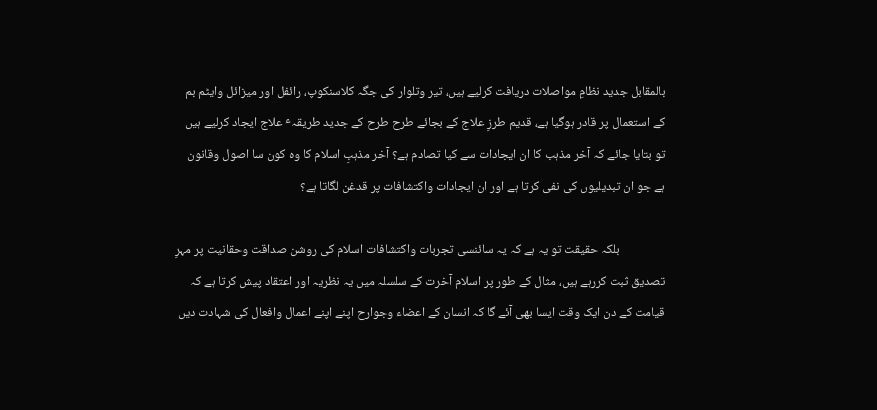بالمقابل جدید نظامِ مواصلات دریافت کرلیے ہیں، تیر وتلوار کی جگہ کلاسنکوپ، رائفل اور میزائل وایٹم بم کے استعمال پر قادر ہوگیا ہے، قدیم طرزِ علاج کے بجائے طرح طرح کے جدید طریقہٴ علاج ایجاد کرلیے ہیں تو بتایا جائے کہ آخر مذہب کا ان ایجادات سے کیا تصادم ہے؟ آخر مذہبِ اسلام کا وہ کون سا اصول وقانون ہے جو ان تبدیلیوں کی نفی کرتا ہے اور ان ایجادات واکتشافات پر قدغن لگاتا ہے؟

                بلکہ حقیقت تو یہ ہے کہ یہ سائنسی تجربات واکتشافات اسلام کی روشن صداقت وحقانیت پر مہرِ تصدیق ثبت کررہے ہیں، مثال کے طور پر اسلام آخرت کے سلسلہ میں یہ نظریہ اور اعتقاد پیش کرتا ہے کہ قیامت کے دن ایک وقت ایسا بھی آئے گا کہ انسان کے اعضاء وجوارح اپنے اپنے اعمال وافعال کی شہادت دیں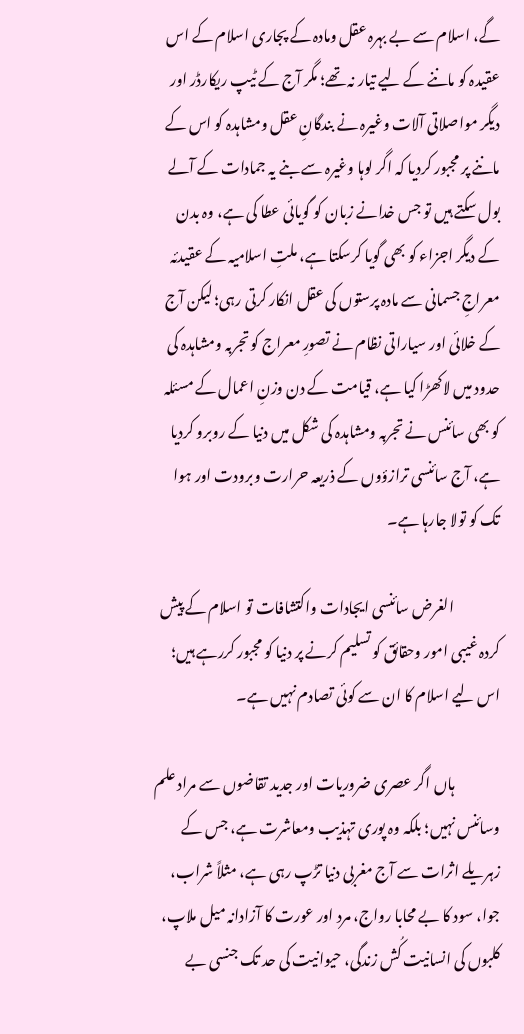گے، اسلام سے بے بہرہ عقل ومادہ کے پجاری اسلام کے اس عقیدہ کو ماننے کے لیے تیار نہ تھے؛ مگر آج کے ٹیپ ریکارڈر اور دیگر مواصلاتی آلات وغیرہ نے بندگانِ عقل ومشاہدہ کو اس کے ماننے پر مجبور کردیا کہ اگر لوہا وغیرہ سے بنے یہ جمادات کے آلے بول سکتے ہیں تو جس خدانے زبان کو گویائی عطا کی ہے، وہ بدن کے دیگر اجزاء کو بھی گویا کرسکتا ہے، ملتِ اسلامیہ کے عقیدئہ معراجِ جسمانی سے مادہ پرستوں کی عقل انکار کرتی رہی؛ لیکن آج کے خلائی اور سیاراتی نظام نے تصورِ معراج کو تجربہ ومشاہدہ کی حدود میں لاکھڑا کیا ہے، قیامت کے دن وزنِ اعمال کے مسئلہ کو بھی سائنس نے تجربہ ومشاہدہ کی شکل میں دنیا کے روبرو کردیا ہے، آج سائنسی ترازؤوں کے ذریعہ حرارت وبرودت اور ہوا تک کو تولا جارہا ہے۔

                الغرض سائنسی ایجادات واکتشافات تو اسلام کے پیش کردہ غیبی امور وحقائق کو تسلیم کرنے پر دنیا کو مجبور کررہے ہیں؛ اس لیے اسلام کا ان سے کوئی تصادم نہیں ہے۔

                ہاں اگر عصری ضروریات اور جدید تقاضوں سے مراد علم وسائنس نہیں؛ بلکہ وہ پوری تہذیب ومعاشرت ہے، جس کے زہریلے اثرات سے آج مغربی دنیا تڑپ رہی ہے، مثلاً شراب، جوا، سود کا بے محابا رواج، مرد اور عورت کا آزادانہ میل ملاپ، کلبوں کی انسانیت کُش زندگی، حیوانیت کی حد تک جنسی بے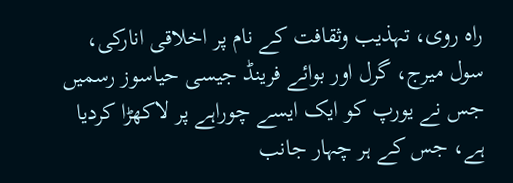راہ روی، تہذیب وثقافت کے نام پر اخلاقی انارکی، سول میرج، گرل اور بوائے فرینڈ جیسی حیاسوز رسمیں جس نے یورپ کو ایک ایسے چوراہے پر لاکھڑا کردیا ہے، جس کے ہر چہار جانب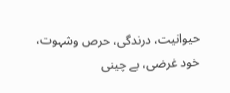حیوانیت، درندگی، حرص وشہوت، خود غرضی، بے چینی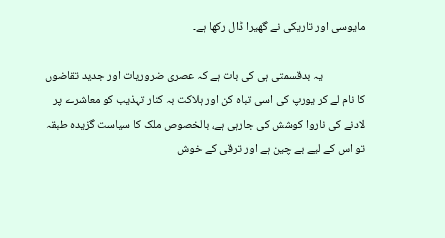مایوسی اور تاریکی نے گھیرا ڈال رکھا ہے۔

                یہ بدقسمتی ہی کی بات ہے کہ عصری ضروریات اور جدید تقاضوں کا نام لے کر یورپ کی اسی تباہ کن اور ہلاکت بہ کنار تہذیب کو معاشرے پر لادنے کی ناروا کوشش کی جارہی ہے، بالخصوص ملک کا سیاست گزیدہ طبقہ تو اس کے لیے بے چین ہے اور ترقی کے خوش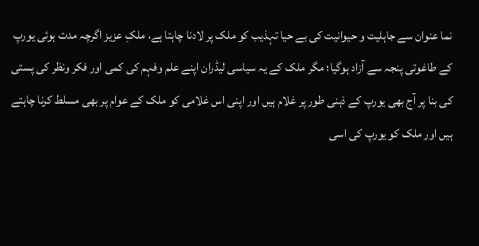نما عنوان سے جاہلیت و حیوانیت کی بے حیا تہذیب کو ملک پر لادنا چاہتا ہے، ملکِ عزیز اگرچہ مدت ہوئی یورپ کے طاغوتی پنجہ سے آزاد ہوگیا؛ مگر ملک کے یہ سیاسی لیڈران اپنے علم وفہم کی کمی اور فکر ونظر کی پستی کی بنا پر آج بھی یورپ کے ذہنی طور پر غلام ہیں اور اپنی اس غلامی کو ملک کے عوام پر بھی مسلط کرنا چاہتے ہیں اور ملک کو یورپ کی اسی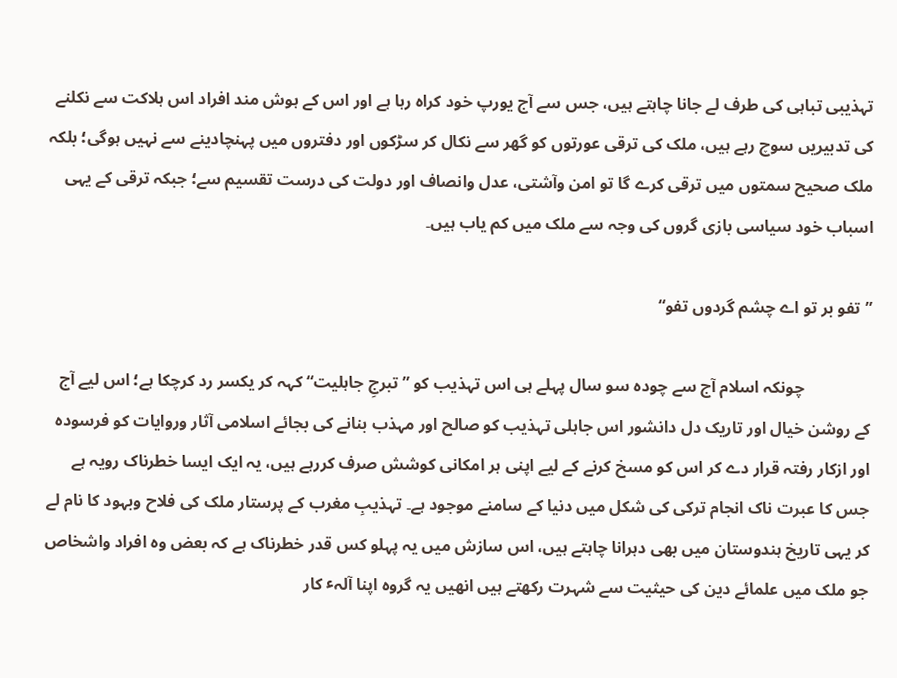تہذیبی تباہی کی طرف لے جانا چاہتے ہیں، جس سے آج یورپ خود کراہ رہا ہے اور اس کے ہوش مند افراد اس ہلاکت سے نکلنے کی تدبیریں سوچ رہے ہیں، ملک کی ترقی عورتوں کو گھر سے نکال کر سڑکوں اور دفتروں میں پہنچادینے سے نہیں ہوگی؛ بلکہ ملک صحیح سمتوں میں ترقی کرے گا تو امن وآشتی، عدل وانصاف اور دولت کی درست تقسیم سے؛ جبکہ ترقی کے یہی اسباب خود سیاسی بازی گروں کی وجہ سے ملک میں کم یاب ہیں۔

”تفو بر تو اے چشم گردوں تفو“

                چونکہ اسلام آج سے چودہ سو سال پہلے ہی اس تہذیب کو ”تبرجِ جاہلیت“ کہہ کر یکسر رد کرچکا ہے؛ اس لیے آج کے روشن خیال اور تاریک دل دانشور اس جاہلی تہذیب کو صالح اور مہذب بنانے کی بجائے اسلامی آثار وروایات کو فرسودہ اور ازکار رفتہ قرار دے کر اس کو مسخ کرنے کے لیے اپنی ہر امکانی کوشش صرف کررہے ہیں، یہ ایک ایسا خطرناک رویہ ہے جس کا عبرت ناک انجام ترکی کی شکل میں دنیا کے سامنے موجود ہے۔ تہذیبِ مغرب کے پرستار ملک کی فلاح وبہود کا نام لے کر یہی تاریخ ہندوستان میں بھی دہرانا چاہتے ہیں، اس سازش میں یہ پہلو کس قدر خطرناک ہے کہ بعض وہ افراد واشخاص جو ملک میں علمائے دین کی حیثیت سے شہرت رکھتے ہیں انھیں یہ گروہ اپنا آلہٴ کار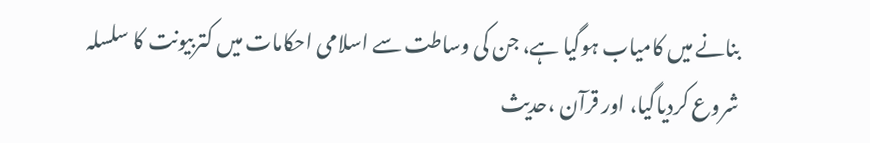بنانے میں کامیاب ہوگیا ہے، جن کی وساطت سے اسلامی احکامات میں کتربیونت کا سلسلہ شروع کردیاگیا، اور قرآن ،حدیث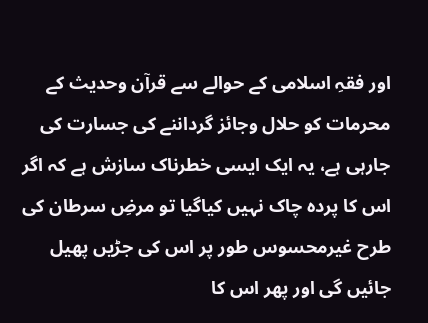اور فقہِ اسلامی کے حوالے سے قرآن وحدیث کے محرمات کو حلال وجائز گرداننے کی جسارت کی جارہی ہے، یہ ایک ایسی خطرناک سازش ہے کہ اگر اس کا پردہ چاک نہیں کیاگیا تو مرضِ سرطان کی طرح غیرمحسوس طور پر اس کی جڑیں پھیل جائیں گی اور پھر اس کا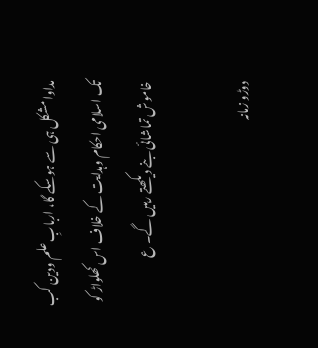مداوا مشکل ہی سے ہوسکے گا، اربابِ علم ودین کب تک اسلامی احکام وہدایت کے خلاف اس کھلواڑ کو خاموش تماشائی بنے دیکھتے رہیں گے۔ ع

دوڑو زمانہ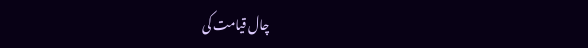چال قیامت کی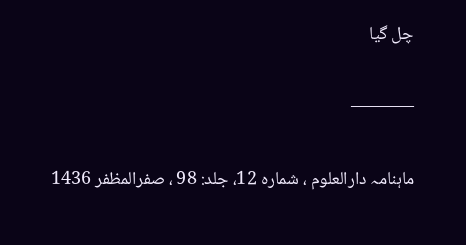چل گیا

———–

ماہنامہ دارالعلوم ، شمارہ 12، جلد: 98 ، صفرالمظفر 1436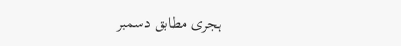ہجری مطابق دسمبر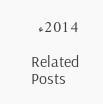2014ء

Related Posts